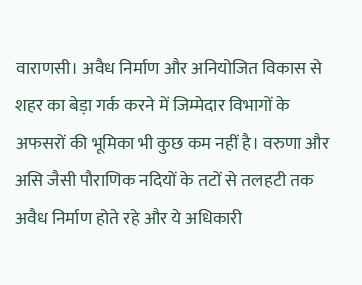वाराणसी। अवैध निर्माण और अनियोजित विकास से शहर का बेड़ा गर्क करने में जिम्मेदार विभागों के अफसरों की भूमिका भी कुछ कम नहीं है। वरुणा और असि जैसी पौराणिक नदियों के तटों से तलहटी तक अवैध निर्माण होते रहे और ये अधिकारी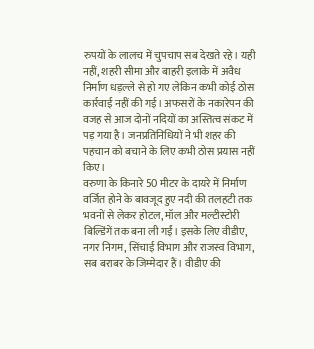रुपयों के लालच में चुपचाप सब देखते रहे। यही नहीं, शहरी सीमा और बाहरी इलाके में अवैध निर्माण धड़ल्ले से हो गए लेकिन कभी कोई ठोस कार्रवाई नहीं की गई। अफसरों के नकारेपन की वजह से आज दोनों नदियों का अस्तित्व संकट में पड़ गया है। जनप्रतिनिधियों ने भी शहर की पहचान को बचाने के लिए कभी ठोस प्रयास नहीं किए।
वरुणा के किनारे 50 मीटर के दायरे में निर्माण वर्जित होने के बावजूद हुए नदी की तलहटी तक भवनों से लेकर होटल, मॉल और मल्टीस्टोरी बिल्डिंगें तक बना ली गईं। इसके लिए वीडीए, नगर निगम, सिंचाई विभाग और राजस्व विभाग, सब बराबर के जिम्मेदार हैं। वीडीए की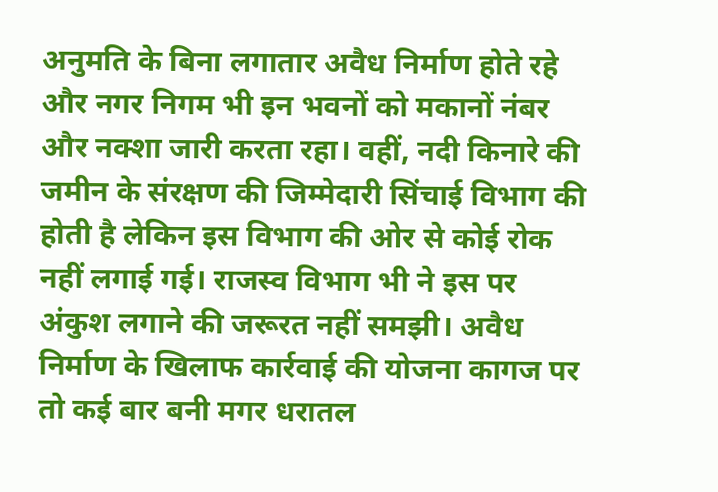अनुमति के बिना लगातार अवैध निर्माण होते रहे और नगर निगम भी इन भवनों को मकानों नंबर और नक्शा जारी करता रहा। वहीं, नदी किनारे की जमीन के संरक्षण की जिम्मेदारी सिंचाई विभाग की होती है लेकिन इस विभाग की ओर से कोई रोक नहीं लगाई गई। राजस्व विभाग भी ने इस पर अंकुश लगाने की जरूरत नहीं समझी। अवैध निर्माण के खिलाफ कार्रवाई की योजना कागज पर तो कई बार बनी मगर धरातल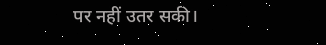पर नहीं उतर सकी।